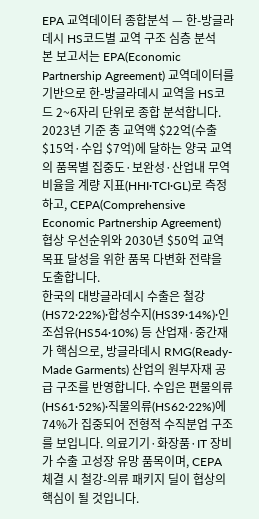EPA 교역데이터 종합분석 — 한-방글라데시 HS코드별 교역 구조 심층 분석
본 보고서는 EPA(Economic Partnership Agreement) 교역데이터를 기반으로 한-방글라데시 교역을 HS코드 2~6자리 단위로 종합 분석합니다. 2023년 기준 총 교역액 $22억(수출 $15억·수입 $7억)에 달하는 양국 교역의 품목별 집중도·보완성·산업내 무역 비율을 계량 지표(HHI·TCI·GL)로 측정하고, CEPA(Comprehensive Economic Partnership Agreement) 협상 우선순위와 2030년 $50억 교역 목표 달성을 위한 품목 다변화 전략을 도출합니다.
한국의 대방글라데시 수출은 철강(HS72·22%)·합성수지(HS39·14%)·인조섬유(HS54·10%) 등 산업재·중간재가 핵심으로, 방글라데시 RMG(Ready-Made Garments) 산업의 원부자재 공급 구조를 반영합니다. 수입은 편물의류(HS61·52%)·직물의류(HS62·22%)에 74%가 집중되어 전형적 수직분업 구조를 보입니다. 의료기기·화장품·IT 장비가 수출 고성장 유망 품목이며, CEPA 체결 시 철강-의류 패키지 딜이 협상의 핵심이 될 것입니다.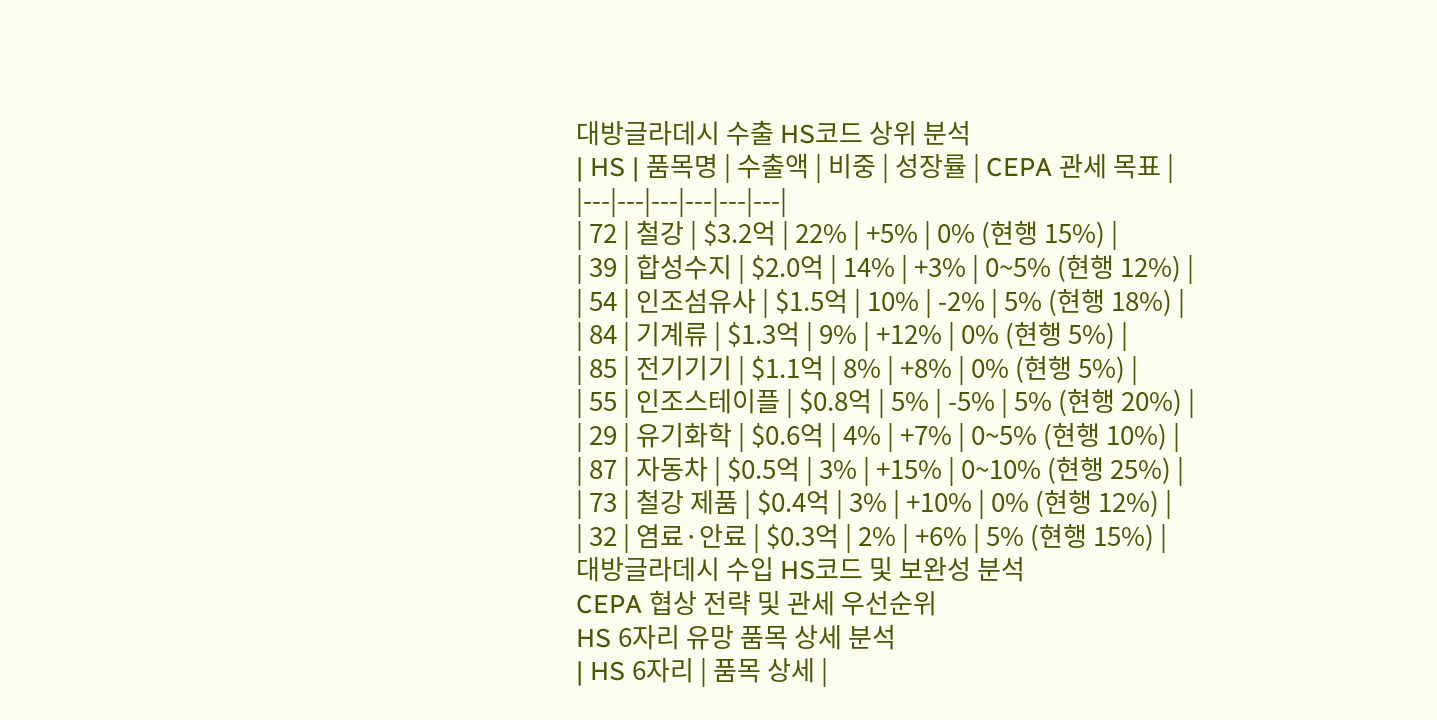대방글라데시 수출 HS코드 상위 분석
| HS | 품목명 | 수출액 | 비중 | 성장률 | CEPA 관세 목표 |
|---|---|---|---|---|---|
| 72 | 철강 | $3.2억 | 22% | +5% | 0% (현행 15%) |
| 39 | 합성수지 | $2.0억 | 14% | +3% | 0~5% (현행 12%) |
| 54 | 인조섬유사 | $1.5억 | 10% | -2% | 5% (현행 18%) |
| 84 | 기계류 | $1.3억 | 9% | +12% | 0% (현행 5%) |
| 85 | 전기기기 | $1.1억 | 8% | +8% | 0% (현행 5%) |
| 55 | 인조스테이플 | $0.8억 | 5% | -5% | 5% (현행 20%) |
| 29 | 유기화학 | $0.6억 | 4% | +7% | 0~5% (현행 10%) |
| 87 | 자동차 | $0.5억 | 3% | +15% | 0~10% (현행 25%) |
| 73 | 철강 제품 | $0.4억 | 3% | +10% | 0% (현행 12%) |
| 32 | 염료·안료 | $0.3억 | 2% | +6% | 5% (현행 15%) |
대방글라데시 수입 HS코드 및 보완성 분석
CEPA 협상 전략 및 관세 우선순위
HS 6자리 유망 품목 상세 분석
| HS 6자리 | 품목 상세 |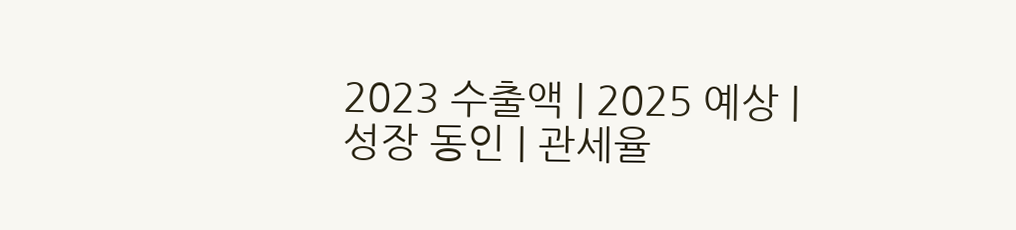2023 수출액 | 2025 예상 | 성장 동인 | 관세율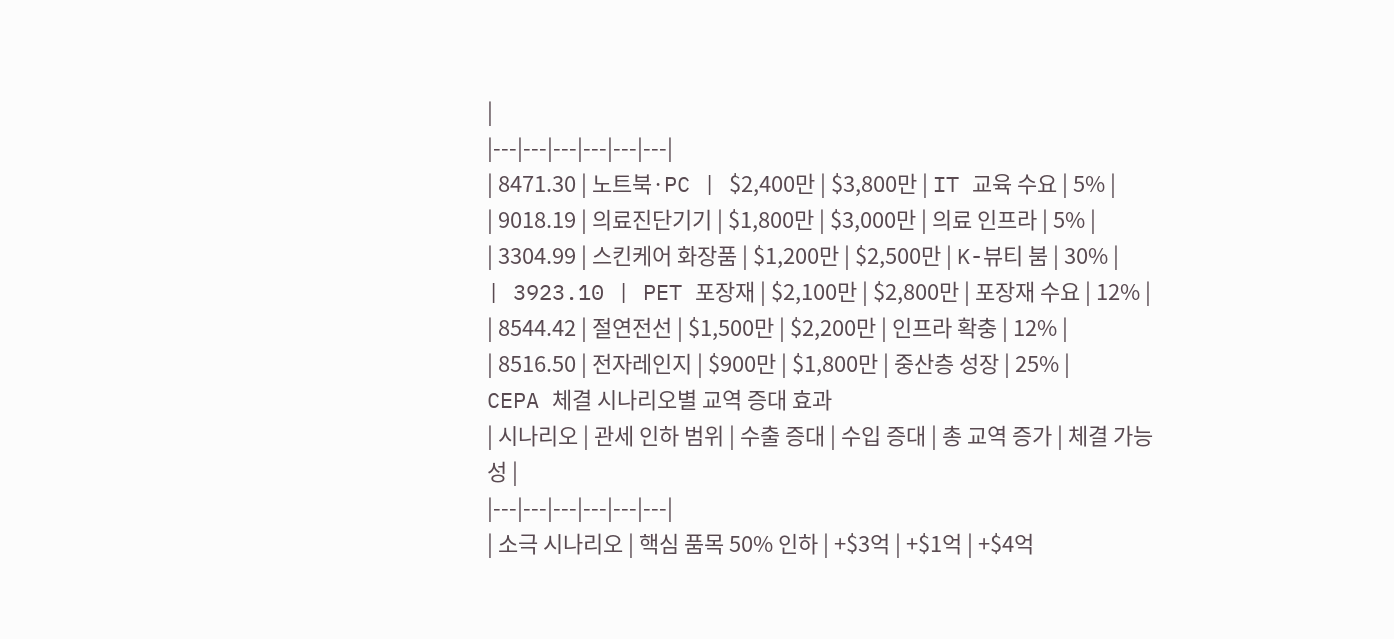|
|---|---|---|---|---|---|
| 8471.30 | 노트북·PC | $2,400만 | $3,800만 | IT 교육 수요 | 5% |
| 9018.19 | 의료진단기기 | $1,800만 | $3,000만 | 의료 인프라 | 5% |
| 3304.99 | 스킨케어 화장품 | $1,200만 | $2,500만 | K-뷰티 붐 | 30% |
| 3923.10 | PET 포장재 | $2,100만 | $2,800만 | 포장재 수요 | 12% |
| 8544.42 | 절연전선 | $1,500만 | $2,200만 | 인프라 확충 | 12% |
| 8516.50 | 전자레인지 | $900만 | $1,800만 | 중산층 성장 | 25% |
CEPA 체결 시나리오별 교역 증대 효과
| 시나리오 | 관세 인하 범위 | 수출 증대 | 수입 증대 | 총 교역 증가 | 체결 가능성 |
|---|---|---|---|---|---|
| 소극 시나리오 | 핵심 품목 50% 인하 | +$3억 | +$1억 | +$4억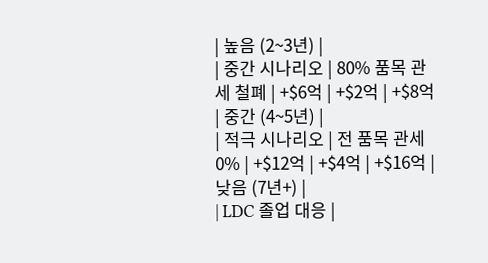| 높음 (2~3년) |
| 중간 시나리오 | 80% 품목 관세 철폐 | +$6억 | +$2억 | +$8억 | 중간 (4~5년) |
| 적극 시나리오 | 전 품목 관세 0% | +$12억 | +$4억 | +$16억 | 낮음 (7년+) |
| LDC 졸업 대응 |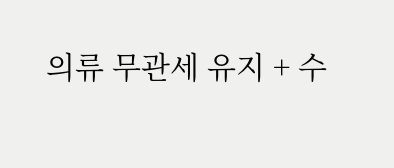의류 무관세 유지 + 수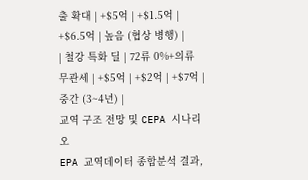출 확대 | +$5억 | +$1.5억 | +$6.5억 | 높음 (협상 병행) |
| 철강 특화 딜 | 72류 0%+의류 무관세 | +$5억 | +$2억 | +$7억 | 중간 (3~4년) |
교역 구조 전망 및 CEPA 시나리오
EPA 교역데이터 종합분석 결과,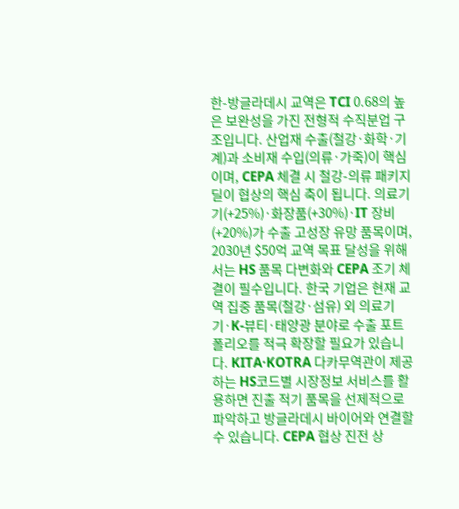한-방글라데시 교역은 TCI 0.68의 높은 보완성을 가진 전형적 수직분업 구조입니다. 산업재 수출(철강·화학·기계)과 소비재 수입(의류·가죽)이 핵심이며, CEPA 체결 시 철강-의류 패키지 딜이 협상의 핵심 축이 됩니다. 의료기기(+25%)·화장품(+30%)·IT 장비(+20%)가 수출 고성장 유망 품목이며, 2030년 $50억 교역 목표 달성을 위해서는 HS 품목 다변화와 CEPA 조기 체결이 필수입니다. 한국 기업은 현재 교역 집중 품목(철강·섬유) 외 의료기기·K-뷰티·태양광 분야로 수출 포트폴리오를 적극 확장할 필요가 있습니다. KITA·KOTRA 다카무역관이 제공하는 HS코드별 시장정보 서비스를 활용하면 진출 적기 품목을 선제적으로 파악하고 방글라데시 바이어와 연결할 수 있습니다. CEPA 협상 진전 상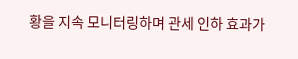황을 지속 모니터링하며 관세 인하 효과가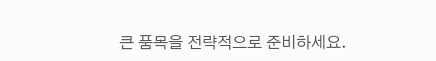큰 품목을 전략적으로 준비하세요.